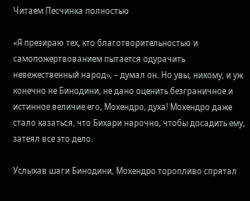Читаем Песчинка полностью

«Я презираю тех, кто благотворительностью и самопожертвованием пытается одурачить невежественный народ», – думал он. Но увы, никому, и уж конечно не Бинодини, не дано оценить безграничное и истинное величие его, Мохендро, духа! Мохендро даже стало казаться, что Бихари нарочно, чтобы досадить ему, затеял все это дело.

Услыхав шаги Бинодини, Мохендро торопливо спрятал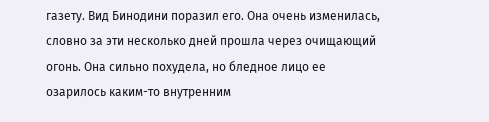газету. Вид Бинодини поразил его. Она очень изменилась, словно за эти несколько дней прошла через очищающий огонь. Она сильно похудела, но бледное лицо ее озарилось каким-то внутренним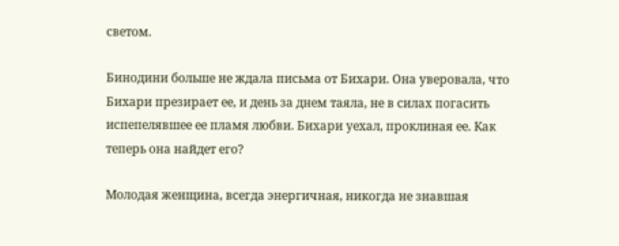светом.

Бинодини больше не ждала письма от Бихари. Она уверовала, что Бихари презирает ее, и день за днем таяла, не в силах погасить испепелявшее ее пламя любви. Бихари уехал, проклиная ее. Как теперь она найдет его?

Молодая женщина, всегда энергичная, никогда не знавшая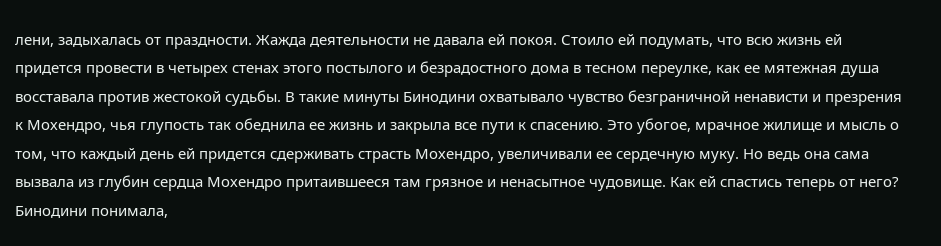лени, задыхалась от праздности. Жажда деятельности не давала ей покоя. Стоило ей подумать, что всю жизнь ей придется провести в четырех стенах этого постылого и безрадостного дома в тесном переулке, как ее мятежная душа восставала против жестокой судьбы. В такие минуты Бинодини охватывало чувство безграничной ненависти и презрения к Мохендро, чья глупость так обеднила ее жизнь и закрыла все пути к спасению. Это убогое, мрачное жилище и мысль о том, что каждый день ей придется сдерживать страсть Мохендро, увеличивали ее сердечную муку. Но ведь она сама вызвала из глубин сердца Мохендро притаившееся там грязное и ненасытное чудовище. Как ей спастись теперь от него? Бинодини понимала,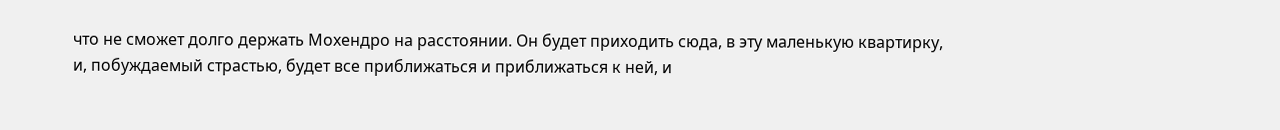что не сможет долго держать Мохендро на расстоянии. Он будет приходить сюда, в эту маленькую квартирку, и, побуждаемый страстью, будет все приближаться и приближаться к ней, и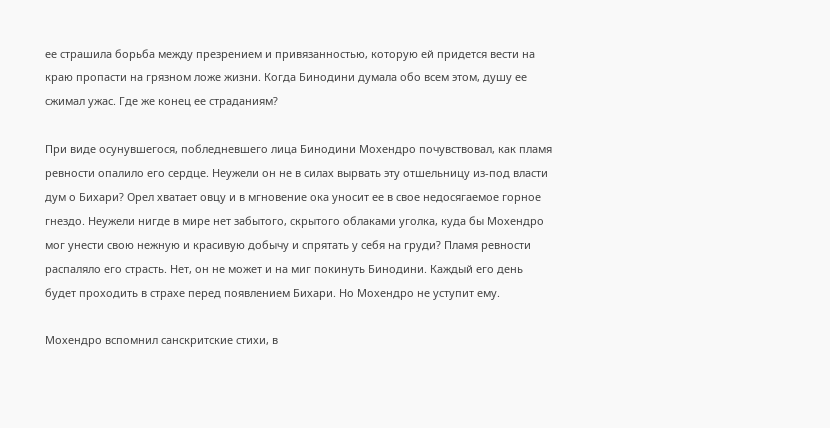ее страшила борьба между презрением и привязанностью, которую ей придется вести на краю пропасти на грязном ложе жизни. Когда Бинодини думала обо всем этом, душу ее сжимал ужас. Где же конец ее страданиям?

При виде осунувшегося, побледневшего лица Бинодини Мохендро почувствовал, как пламя ревности опалило его сердце. Неужели он не в силах вырвать эту отшельницу из-под власти дум о Бихари? Орел хватает овцу и в мгновение ока уносит ее в свое недосягаемое горное гнездо. Неужели нигде в мире нет забытого, скрытого облаками уголка, куда бы Мохендро мог унести свою нежную и красивую добычу и спрятать у себя на груди? Пламя ревности распаляло его страсть. Нет, он не может и на миг покинуть Бинодини. Каждый его день будет проходить в страхе перед появлением Бихари. Но Мохендро не уступит ему.

Мохендро вспомнил санскритские стихи, в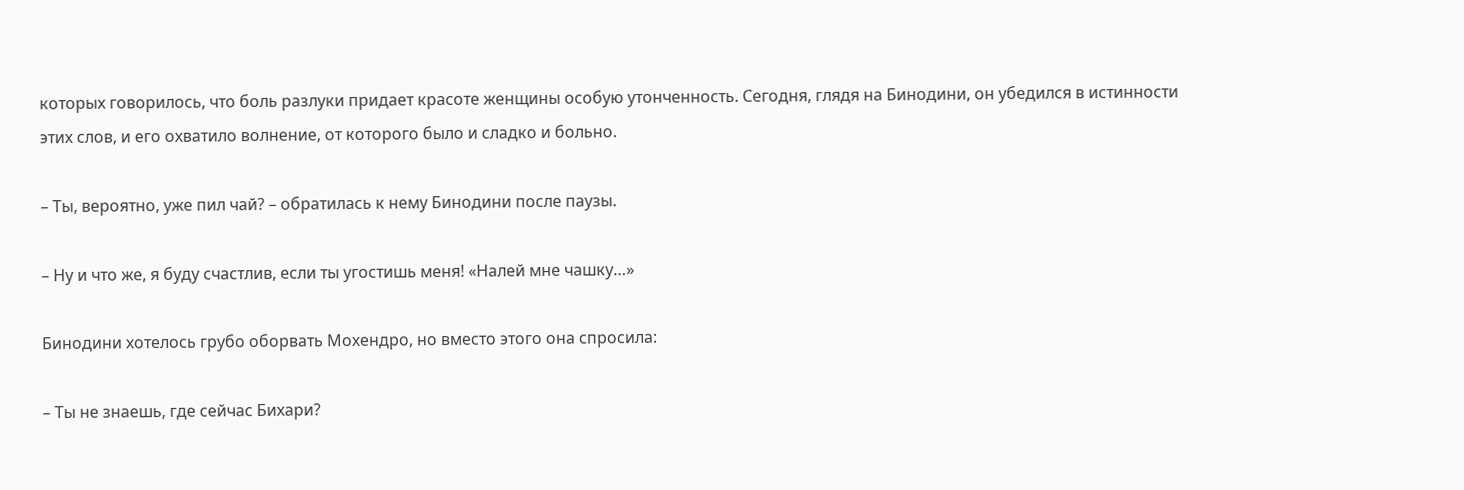которых говорилось, что боль разлуки придает красоте женщины особую утонченность. Сегодня, глядя на Бинодини, он убедился в истинности этих слов, и его охватило волнение, от которого было и сладко и больно.

– Ты, вероятно, уже пил чай? – обратилась к нему Бинодини после паузы.

– Ну и что же, я буду счастлив, если ты угостишь меня! «Налей мне чашку…»

Бинодини хотелось грубо оборвать Мохендро, но вместо этого она спросила:

– Ты не знаешь, где сейчас Бихари?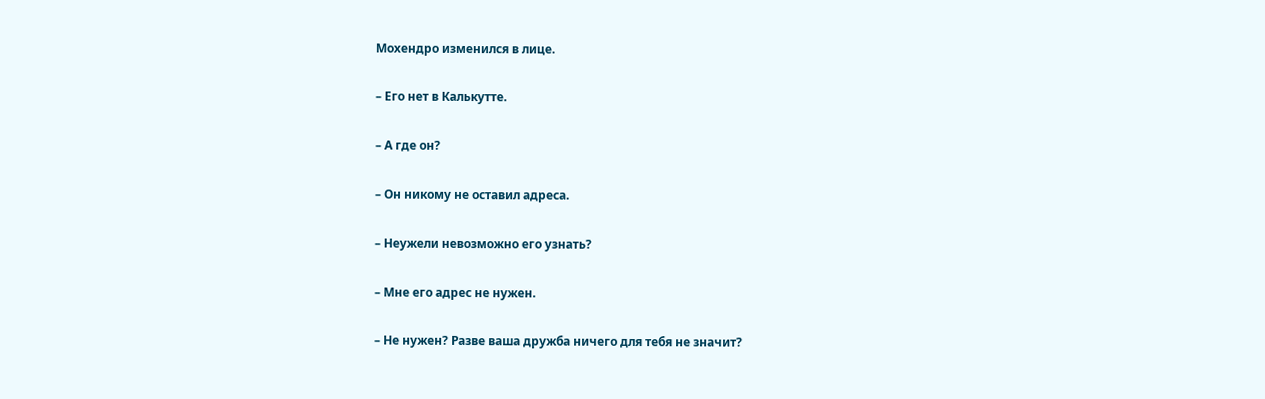Мохендро изменился в лице.

– Его нет в Калькутте.

– А где он?

– Он никому не оставил адреса.

– Неужели невозможно его узнать?

– Мне его адрес не нужен.

– Не нужен? Разве ваша дружба ничего для тебя не значит?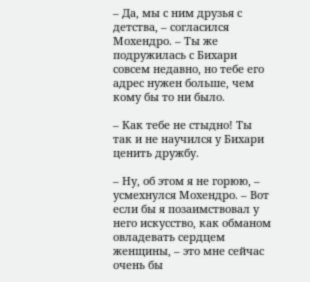– Да, мы с ним друзья с детства, – согласился Мохендро. – Ты же подружилась с Бихари совсем недавно, но тебе его адрес нужен больше, чем кому бы то ни было.

– Как тебе не стыдно! Ты так и не научился у Бихари ценить дружбу.

– Ну, об этом я не горюю, – усмехнулся Мохендро. – Вот если бы я позаимствовал у него искусство, как обманом овладевать сердцем женщины, – это мне сейчас очень бы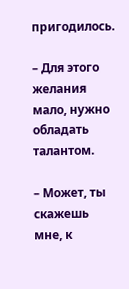пригодилось.

– Для этого желания мало, нужно обладать талантом.

– Может, ты скажешь мне, к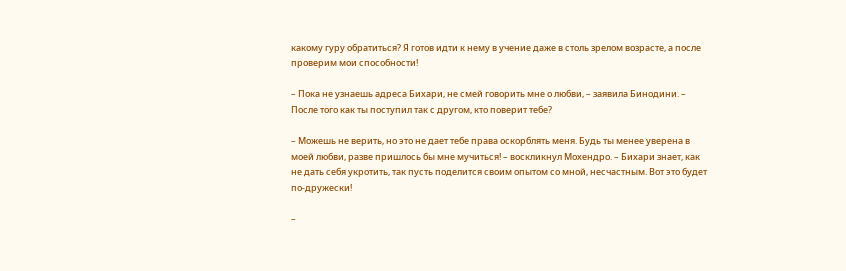какому гуру обратиться? Я готов идти к нему в учение даже в столь зрелом возрасте, а после проверим мои способности!

– Пока не узнаешь адреса Бихари, не смей говорить мне о любви, – заявила Бинодини. – После того как ты поступил так с другом, кто поверит тебе?

– Можешь не верить, но это не дает тебе права оскорблять меня. Будь ты менее уверена в моей любви, разве пришлось бы мне мучиться! – воскликнул Мохендро. – Бихари знает, как не дать себя укротить, так пусть поделится своим опытом со мной, несчастным. Вот это будет по-дружески!

–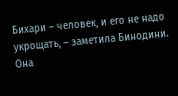Бихари – человек, и его не надо укрощать, – заметила Бинодини. Она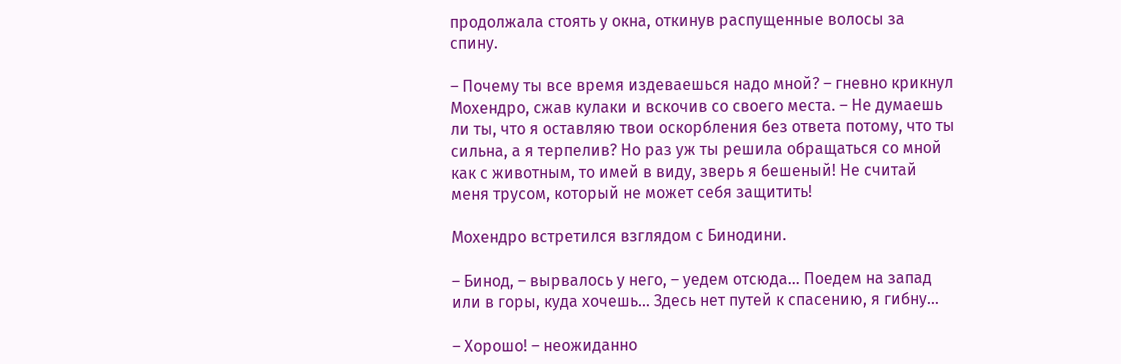продолжала стоять у окна, откинув распущенные волосы за спину.

– Почему ты все время издеваешься надо мной? – гневно крикнул Мохендро, сжав кулаки и вскочив со своего места. – Не думаешь ли ты, что я оставляю твои оскорбления без ответа потому, что ты сильна, а я терпелив? Но раз уж ты решила обращаться со мной как с животным, то имей в виду, зверь я бешеный! Не считай меня трусом, который не может себя защитить!

Мохендро встретился взглядом с Бинодини.

– Бинод, – вырвалось у него, – уедем отсюда… Поедем на запад или в горы, куда хочешь… Здесь нет путей к спасению, я гибну…

– Хорошо! – неожиданно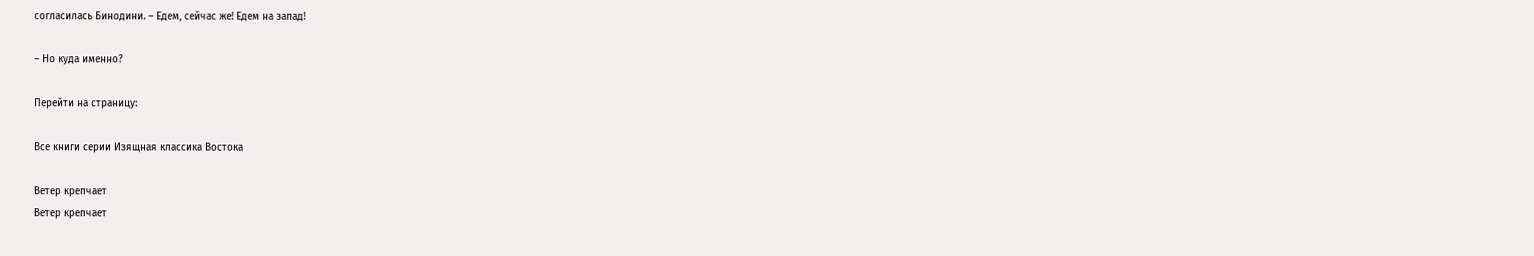согласилась Бинодини. – Едем, сейчас же! Едем на запад!

– Но куда именно?

Перейти на страницу:

Все книги серии Изящная классика Востока

Ветер крепчает
Ветер крепчает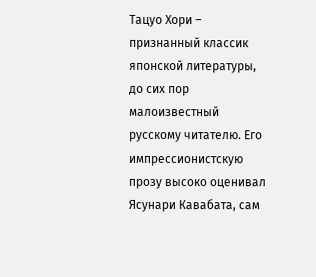Тацуо Хори – признанный классик японской литературы, до сих пор малоизвестный русскому читателю. Его импрессионистскую прозу высоко оценивал Ясунари Кавабата, сам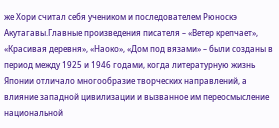же Хори считал себя учеником и последователем Рюноскэ Акутагавы.Главные произведения писателя – «Ветер крепчает», «Красивая деревня», «Наоко», «Дом под вязами» – были созданы в период между 1925 и 1946 годами, когда литературную жизнь Японии отличало многообразие творческих направлений, а влияние западной цивилизации и вызванное им переосмысление национальной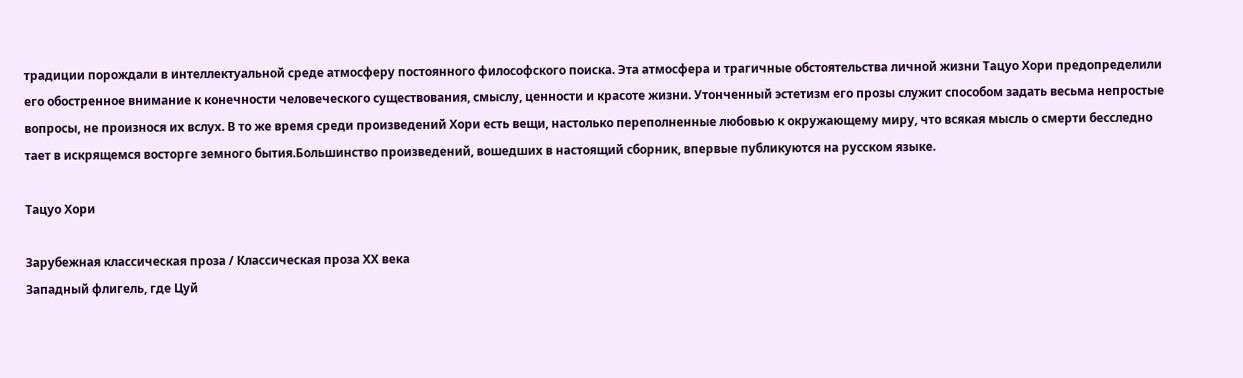традиции порождали в интеллектуальной среде атмосферу постоянного философского поиска. Эта атмосфера и трагичные обстоятельства личной жизни Тацуо Хори предопределили его обостренное внимание к конечности человеческого существования, смыслу, ценности и красоте жизни. Утонченный эстетизм его прозы служит способом задать весьма непростые вопросы, не произнося их вслух. В то же время среди произведений Хори есть вещи, настолько переполненные любовью к окружающему миру, что всякая мысль о смерти бесследно тает в искрящемся восторге земного бытия.Большинство произведений, вошедших в настоящий сборник, впервые публикуются на русском языке.

Тацуо Хори

Зарубежная классическая проза / Классическая проза ХX века
Западный флигель, где Цуй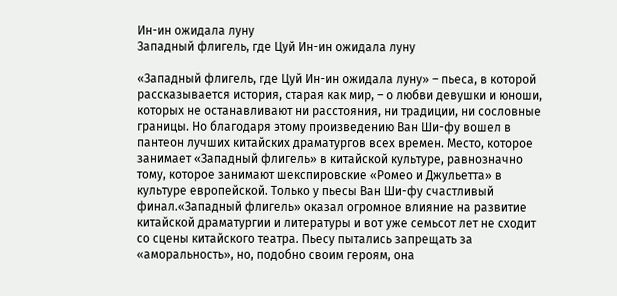Ин-ин ожидала луну
Западный флигель, где Цуй Ин-ин ожидала луну

«Западный флигель, где Цуй Ин-ин ожидала луну» – пьеса, в которой рассказывается история, старая как мир, – о любви девушки и юноши, которых не останавливают ни расстояния, ни традиции, ни сословные границы. Но благодаря этому произведению Ван Ши-фу вошел в пантеон лучших китайских драматургов всех времен. Место, которое занимает «Западный флигель» в китайской культуре, равнозначно тому, которое занимают шекспировские «Ромео и Джульетта» в культуре европейской. Только у пьесы Ван Ши-фу счастливый финал.«Западный флигель» оказал огромное влияние на развитие китайской драматургии и литературы и вот уже семьсот лет не сходит со сцены китайского театра. Пьесу пытались запрещать за «аморальность», но, подобно своим героям, она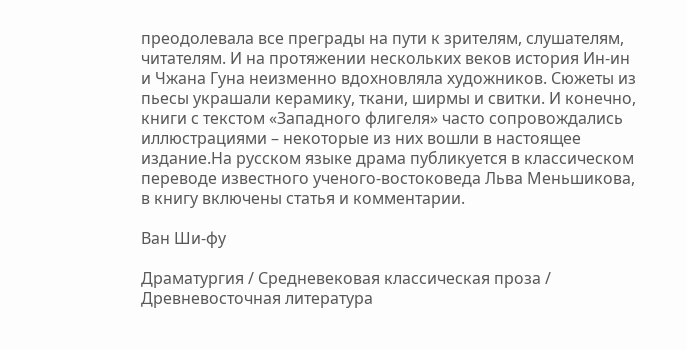преодолевала все преграды на пути к зрителям, слушателям, читателям. И на протяжении нескольких веков история Ин-ин и Чжана Гуна неизменно вдохновляла художников. Сюжеты из пьесы украшали керамику, ткани, ширмы и свитки. И конечно, книги с текстом «Западного флигеля» часто сопровождались иллюстрациями – некоторые из них вошли в настоящее издание.На русском языке драма публикуется в классическом переводе известного ученого-востоковеда Льва Меньшикова, в книгу включены статья и комментарии.

Ван Ши-фу

Драматургия / Средневековая классическая проза / Древневосточная литература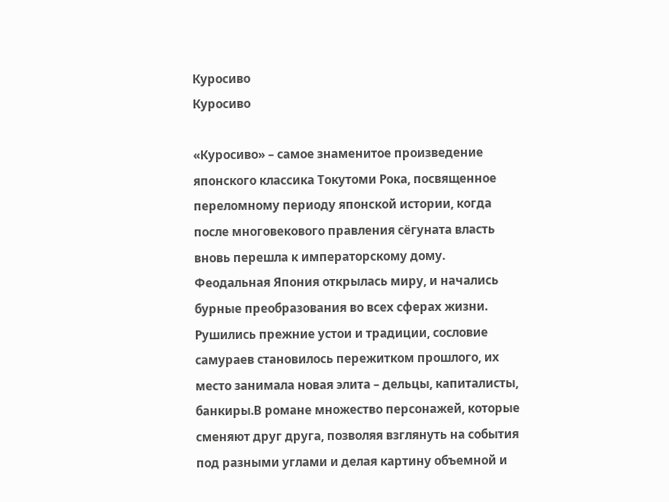Куросиво
Куросиво

«Куросиво» – самое знаменитое произведение японского классика Токутоми Рока, посвященное переломному периоду японской истории, когда после многовекового правления сёгуната власть вновь перешла к императорскому дому. Феодальная Япония открылась миру, и начались бурные преобразования во всех сферах жизни. Рушились прежние устои и традиции, сословие самураев становилось пережитком прошлого, их место занимала новая элита – дельцы, капиталисты, банкиры.В романе множество персонажей, которые сменяют друг друга, позволяя взглянуть на события под разными углами и делая картину объемной и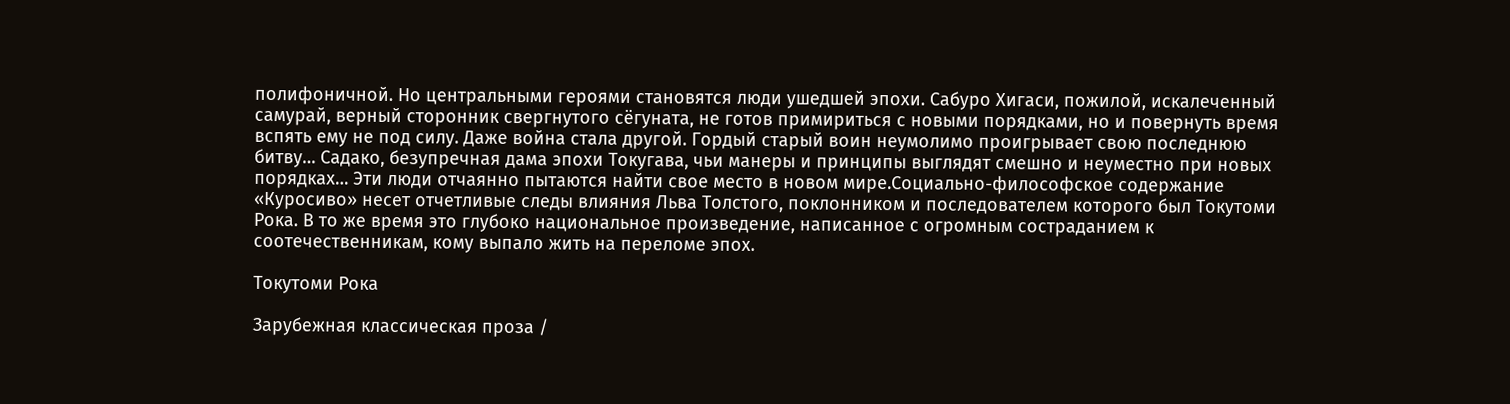полифоничной. Но центральными героями становятся люди ушедшей эпохи. Сабуро Хигаси, пожилой, искалеченный самурай, верный сторонник свергнутого сёгуната, не готов примириться с новыми порядками, но и повернуть время вспять ему не под силу. Даже война стала другой. Гордый старый воин неумолимо проигрывает свою последнюю битву… Садако, безупречная дама эпохи Токугава, чьи манеры и принципы выглядят смешно и неуместно при новых порядках… Эти люди отчаянно пытаются найти свое место в новом мире.Социально-философское содержание «Куросиво» несет отчетливые следы влияния Льва Толстого, поклонником и последователем которого был Токутоми Рока. В то же время это глубоко национальное произведение, написанное с огромным состраданием к соотечественникам, кому выпало жить на переломе эпох.

Токутоми Рока

Зарубежная классическая проза /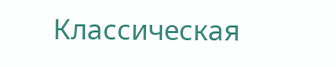Классическая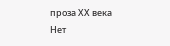проза ХX века
Нет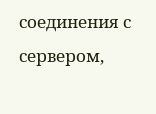соединения с сервером,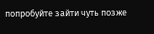попробуйте зайти чуть позже